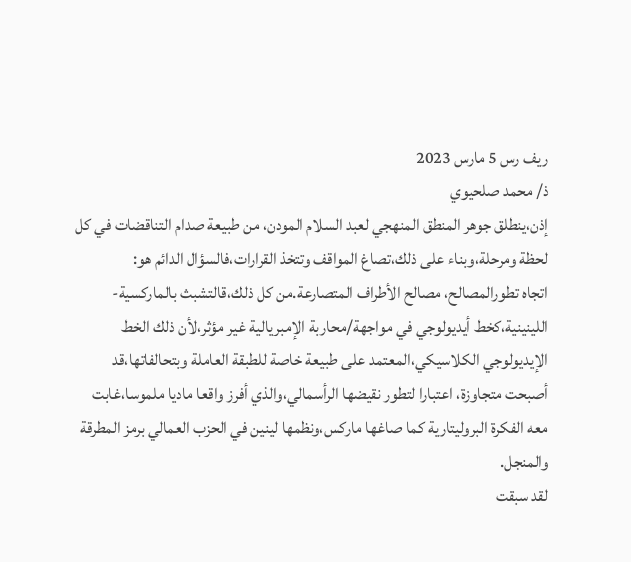ريف رس 5 مارس 2023
ذ/ محمد صلحيوي
إذن،ينطلق جوهر المنطق المنهجي لعبد السلام المودن، من طبيعة صدام التناقضات في كل لحظة ومرحلة،وبناء على ذلك،تصاغ المواقف وتتخذ القرارات،فالسؤال الدائم هو:
اتجاه تطورالمصالح، مصالح الأطراف المتصارعة.من كل ذلك،قالتشبث بالماركسية-اللينينية،كخط أيديولوجي في مواجهة/محاربة الإمبريالية غير مؤثر،لأن ذلك الخط الإيديولوجي الكلاسيكي،المعتمد على طبيعة خاصة للطبقة العاملة وبتحالفاتها،قد أصبحت متجاوزة، اعتبارا لتطور نقيضها الرأسمالي،والذي أفرز واقعا ماديا ملموسا،غابت معه الفكرة البروليتارية كما صاغها ماركس،ونظمها لينين في الحزب العمالي برمز المطرقة والمنجل.
لقد سبقت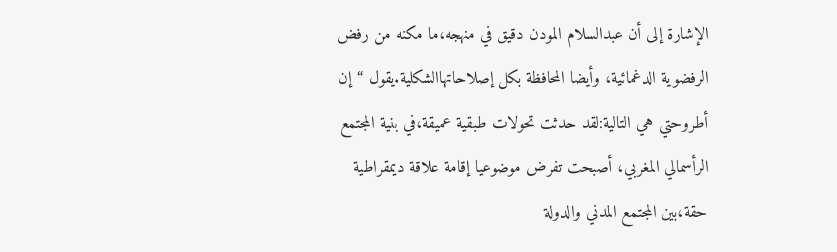الإشارة إلى أن عبدالسلام المودن دقيق في منهجه،ما مكنه من رفض الرفضوية الدغمائية، وأيضا المحافظة بكل إصلاحاتهاالشكلية.يقول “إن أطروحتي هي التالية:لقد حدثت تحولات طبقية عميقة،في بنية المجتمع الرأسمالي المغربي، أصبحت تفرض موضوعيا إقامة علاقة ديمقراطية حقة،بين المجتمع المدني والدولة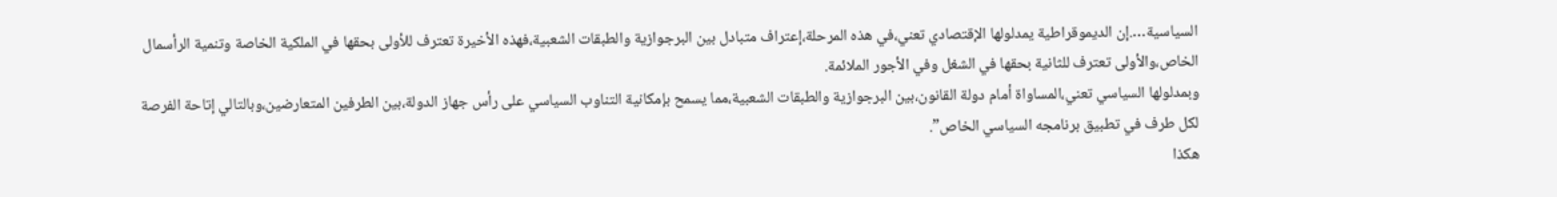السياسية….إن الديموقراطية يمدلولها الإقتصادي تعني،في هذه المرحلة،إعتراف متبادل بين البرجوازية والطبقات الشعبية،فهذه الأخيرة تعترف للأولى بحقها في الملكية الخاصة وتنمية الرأسمال الخاص،والأولى تعترف للثانية بحقها في الشغل وفي الأجور الملائمة.
وبمدلولها السياسي تعني،المساواة أمام دولة القانون،بين البرجوازية والطبقات الشعبية،مما يسمح بإمكانية التناوب السياسي على رأس جهاز الدولة،بين الطرفين المتعارضين،وبالتالي إتاحة الفرصة لكل طرف في تطبيق برنامجه السياسي الخاص”.
هكذا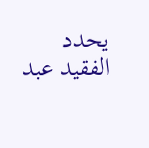يحدد الفقيد عبد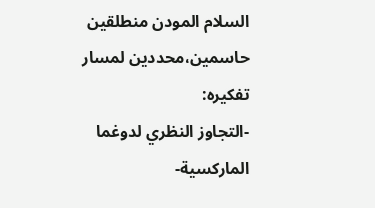السلام المودن منطلقين حاسمين،محددين لمسار تفكيره:
-التجاوز النظري لدوغما الماركسية-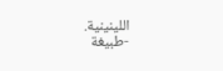اللينينية.
-طبيغة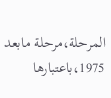المرحلة،مرحلة مابعد 1975،باعتبارها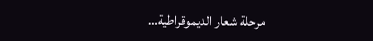مرحلة شعار الديموقراطية…